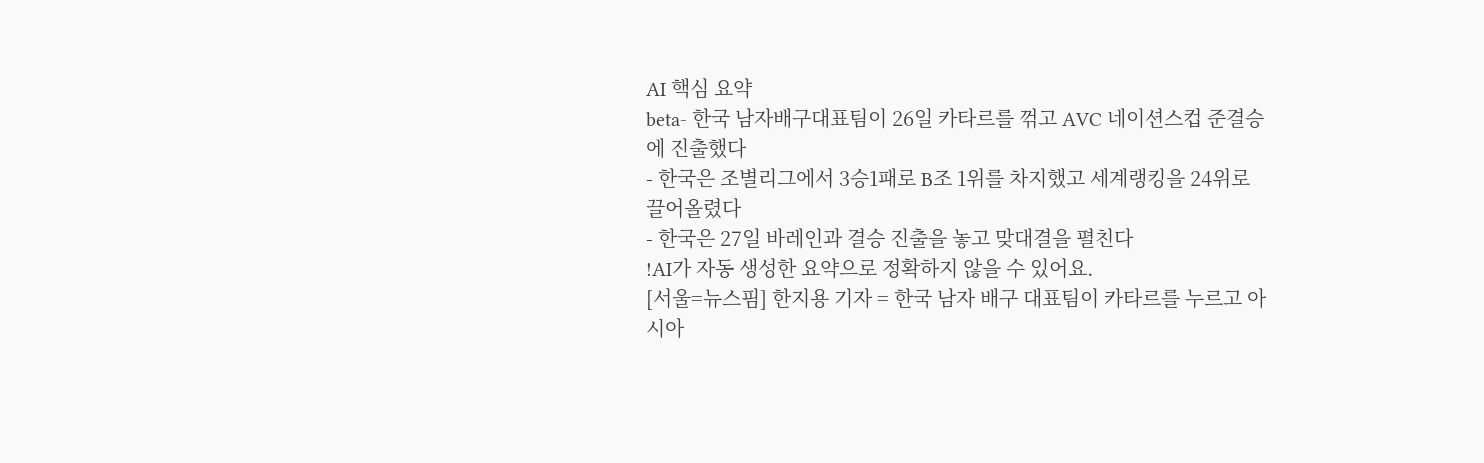AI 핵심 요약
beta- 한국 남자배구대표팀이 26일 카타르를 꺾고 AVC 네이션스컵 준결승에 진출했다
- 한국은 조별리그에서 3승1패로 B조 1위를 차지했고 세계랭킹을 24위로 끌어올렸다
- 한국은 27일 바레인과 결승 진출을 놓고 맞대결을 펼친다
!AI가 자동 생성한 요약으로 정확하지 않을 수 있어요.
[서울=뉴스핌] 한지용 기자 = 한국 남자 배구 대표팀이 카타르를 누르고 아시아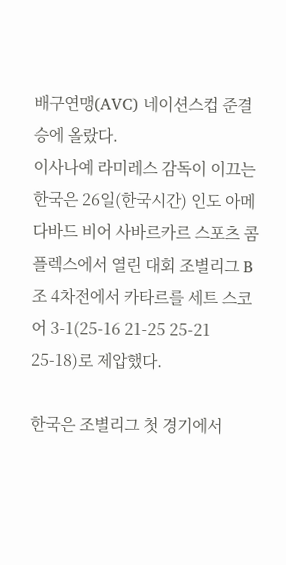배구연맹(AVC) 네이션스컵 준결승에 올랐다.
이사나예 라미레스 감독이 이끄는 한국은 26일(한국시간) 인도 아메다바드 비어 사바르카르 스포츠 콤플렉스에서 열린 대회 조별리그 B조 4차전에서 카타르를 세트 스코어 3-1(25-16 21-25 25-21 25-18)로 제압했다.

한국은 조별리그 첫 경기에서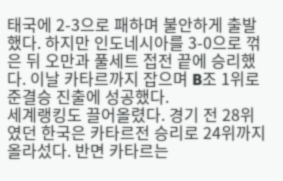태국에 2-3으로 패하며 불안하게 출발했다. 하지만 인도네시아를 3-0으로 꺾은 뒤 오만과 풀세트 접전 끝에 승리했다. 이날 카타르까지 잡으며 B조 1위로 준결승 진출에 성공했다.
세계랭킹도 끌어올렸다. 경기 전 28위였던 한국은 카타르전 승리로 24위까지 올라섰다. 반면 카타르는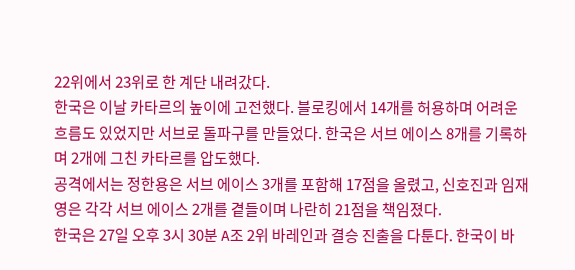22위에서 23위로 한 계단 내려갔다.
한국은 이날 카타르의 높이에 고전했다. 블로킹에서 14개를 허용하며 어려운 흐름도 있었지만 서브로 돌파구를 만들었다. 한국은 서브 에이스 8개를 기록하며 2개에 그친 카타르를 압도했다.
공격에서는 정한용은 서브 에이스 3개를 포함해 17점을 올렸고, 신호진과 임재영은 각각 서브 에이스 2개를 곁들이며 나란히 21점을 책임졌다.
한국은 27일 오후 3시 30분 A조 2위 바레인과 결승 진출을 다툰다. 한국이 바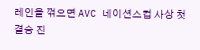레인을 꺾으면 AVC 네이션스컵 사상 첫 결승 진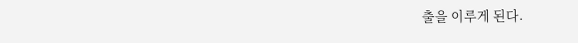출을 이루게 된다.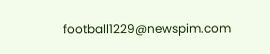football1229@newspim.com